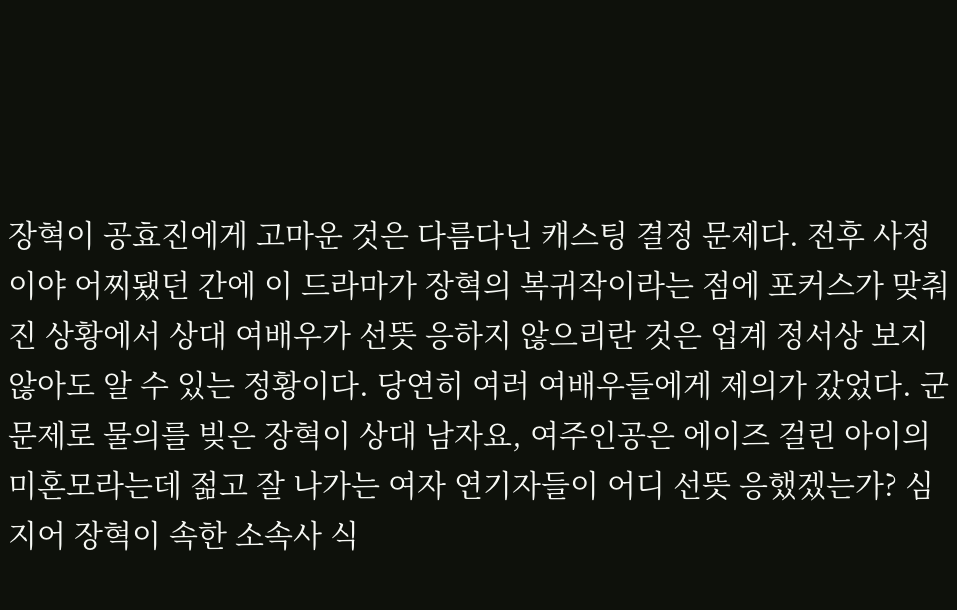장혁이 공효진에게 고마운 것은 다름다닌 캐스팅 결정 문제다. 전후 사정이야 어찌됐던 간에 이 드라마가 장혁의 복귀작이라는 점에 포커스가 맞춰진 상황에서 상대 여배우가 선뜻 응하지 않으리란 것은 업계 정서상 보지않아도 알 수 있는 정황이다. 당연히 여러 여배우들에게 제의가 갔었다. 군 문제로 물의를 빚은 장혁이 상대 남자요, 여주인공은 에이즈 걸린 아이의 미혼모라는데 젊고 잘 나가는 여자 연기자들이 어디 선뜻 응했겠는가? 심지어 장혁이 속한 소속사 식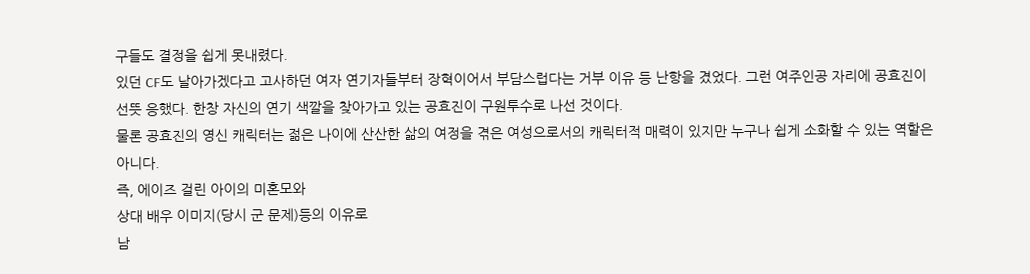구들도 결정을 쉽게 못내렸다.
있던 CF도 날아가겠다고 고사하던 여자 연기자들부터 장혁이어서 부담스럽다는 거부 이유 등 난항을 겼었다. 그런 여주인공 자리에 공효진이 선뜻 응했다. 한창 자신의 연기 색깔을 찾아가고 있는 공효진이 구원투수로 나선 것이다.
물론 공효진의 영신 캐릭터는 젊은 나이에 산산한 삶의 여정을 겪은 여성으로서의 캐릭터적 매력이 있지만 누구나 쉽게 소화할 수 있는 역할은 아니다.
즉, 에이즈 걸린 아이의 미혼모와
상대 배우 이미지(당시 군 문제)등의 이유로
남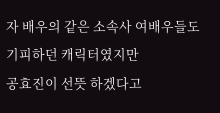자 배우의 같은 소속사 여배우들도 기피하던 캐릭터였지만
공효진이 선뜻 하겠다고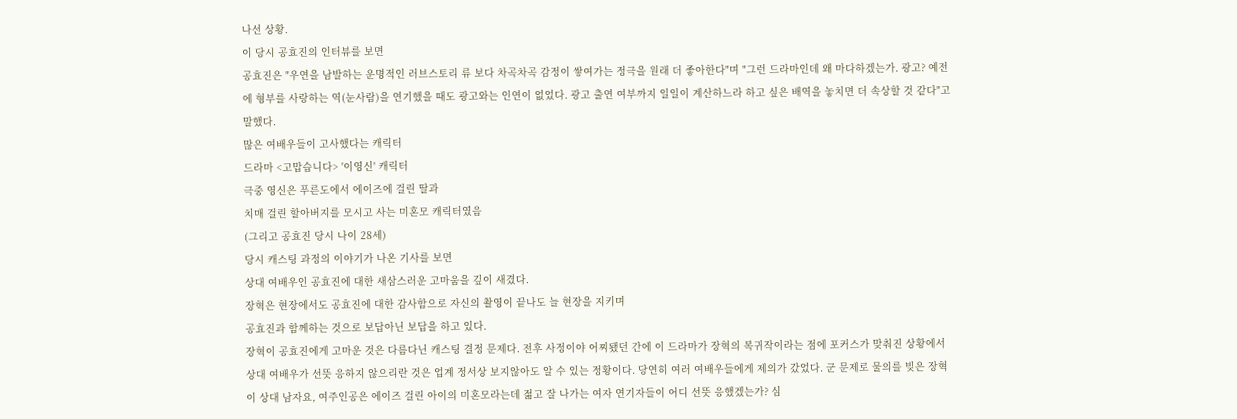나선 상황.
이 당시 공효진의 인터뷰를 보면
공효진은 "우연을 남발하는 운명적인 러브스토리 류 보다 차곡차곡 감정이 쌓여가는 정극을 원래 더 좋아한다"며 "그런 드라마인데 왜 마다하겠는가. 광고? 예전에 형부를 사랑하는 역(눈사람)을 연기했을 때도 광고와는 인연이 없었다. 광고 출연 여부까지 일일이 계산하느라 하고 싶은 배역을 놓치면 더 속상할 것 같다"고 말했다.
많은 여배우들이 고사했다는 캐릭터
드라마 <고맙습니다> '이영신' 캐릭터
극중 영신은 푸른도에서 에이즈에 걸린 딸과
치매 걸린 할아버지를 모시고 사는 미혼모 캐릭터였음
(그리고 공효진 당시 나이 28세)
당시 캐스팅 과정의 이야기가 나온 기사를 보면
상대 여배우인 공효진에 대한 새삼스러운 고마움을 깊이 새겼다.
장혁은 현장에서도 공효진에 대한 감사함으로 자신의 촬영이 끝나도 늘 현장을 지키며
공효진과 함께하는 것으로 보답아닌 보답을 하고 있다.
장혁이 공효진에게 고마운 것은 다름다닌 캐스팅 결정 문제다. 전후 사정이야 어찌됐던 간에 이 드라마가 장혁의 복귀작이라는 점에 포커스가 맞춰진 상황에서 상대 여배우가 선뜻 응하지 않으리란 것은 업계 정서상 보지않아도 알 수 있는 정황이다. 당연히 여러 여배우들에게 제의가 갔었다. 군 문제로 물의를 빚은 장혁이 상대 남자요, 여주인공은 에이즈 걸린 아이의 미혼모라는데 젊고 잘 나가는 여자 연기자들이 어디 선뜻 응했겠는가? 심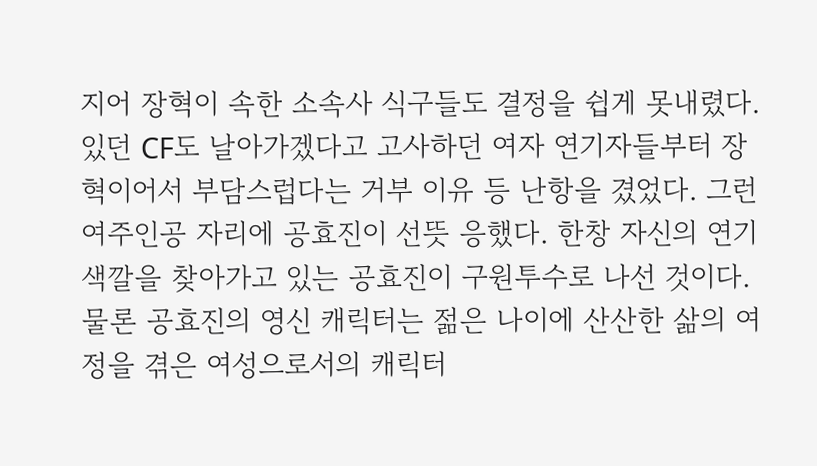지어 장혁이 속한 소속사 식구들도 결정을 쉽게 못내렸다.
있던 CF도 날아가겠다고 고사하던 여자 연기자들부터 장혁이어서 부담스럽다는 거부 이유 등 난항을 겼었다. 그런 여주인공 자리에 공효진이 선뜻 응했다. 한창 자신의 연기 색깔을 찾아가고 있는 공효진이 구원투수로 나선 것이다.
물론 공효진의 영신 캐릭터는 젊은 나이에 산산한 삶의 여정을 겪은 여성으로서의 캐릭터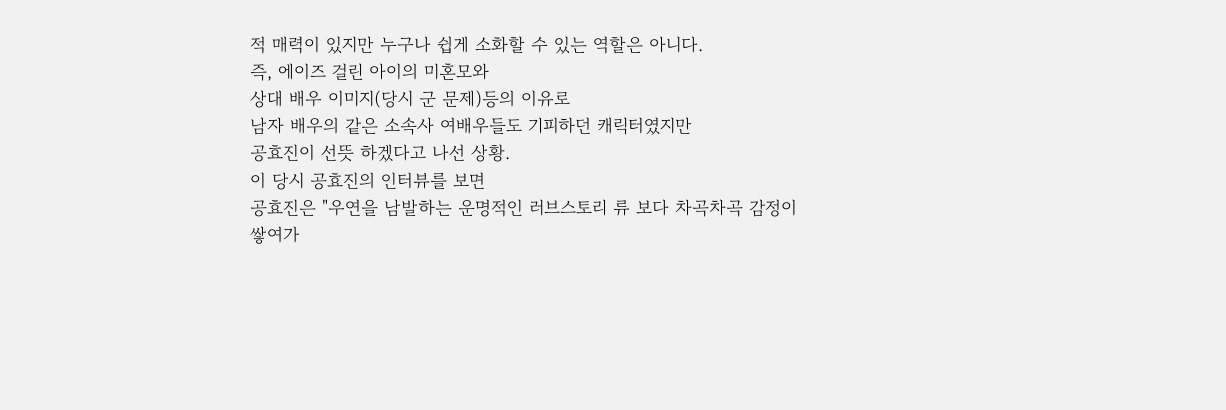적 매력이 있지만 누구나 쉽게 소화할 수 있는 역할은 아니다.
즉, 에이즈 걸린 아이의 미혼모와
상대 배우 이미지(당시 군 문제)등의 이유로
남자 배우의 같은 소속사 여배우들도 기피하던 캐릭터였지만
공효진이 선뜻 하겠다고 나선 상황.
이 당시 공효진의 인터뷰를 보면
공효진은 "우연을 남발하는 운명적인 러브스토리 류 보다 차곡차곡 감정이 쌓여가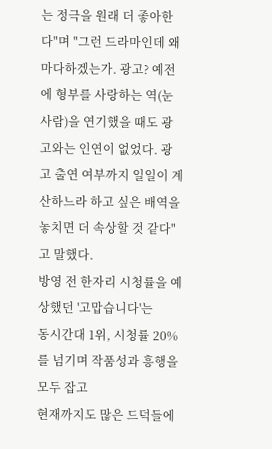는 정극을 원래 더 좋아한다"며 "그런 드라마인데 왜 마다하겠는가. 광고? 예전에 형부를 사랑하는 역(눈사람)을 연기했을 때도 광고와는 인연이 없었다. 광고 출연 여부까지 일일이 계산하느라 하고 싶은 배역을 놓치면 더 속상할 것 같다"고 말했다.
방영 전 한자리 시청률을 예상했던 '고맙습니다'는
동시간대 1위, 시청률 20%를 넘기며 작품성과 흥행을 모두 잡고
현재까지도 많은 드덕들에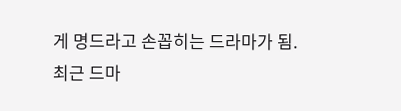게 명드라고 손꼽히는 드라마가 됨.
최근 드마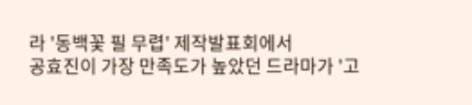라 '동백꽃 필 무렵' 제작발표회에서
공효진이 가장 만족도가 높았던 드라마가 '고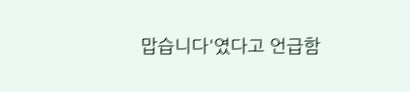맙습니다'였다고 언급함